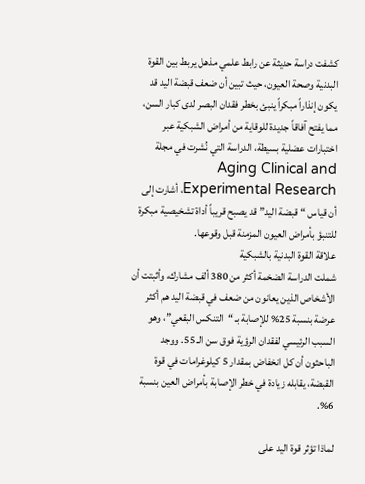كشفت دراسة حديثة عن رابط علمي مذهل يربط بين القوة البدنية وصحة العيون، حيث تبين أن ضعف قبضة اليد قد يكون إنذاراً مبكراً ينبئ بخطر فقدان البصر لدى كبار السن، مما يفتح آفاقاً جديدة للوقاية من أمراض الشبكية عبر اختبارات عضلية بسيطة، الدراسة التي نُشرت في مجلة Aging Clinical and Experimental Research، أشارت إلى أن قياس “قبضة اليد” قد يصبح قريباً أداة تشخيصية مبكرة للتنبؤ بأمراض العيون المزمنة قبل وقوعها.
علاقة القوة البدنية بالشبكية
شملت الدراسة الضخمة أكثر من 380 ألف مشارك، وأثبتت أن الأشخاص الذين يعانون من ضعف في قبضة اليد هم أكثر عرضة بنسبة 25% للإصابة بـ “التنكس البقعي”، وهو السبب الرئيسي لفقدان الرؤية فوق سن الـ 55. ووجد الباحثون أن كل انخفاض بمقدار 5 كيلوغرامات في قوة القبضة، يقابله زيادة في خطر الإصابة بأمراض العين بنسبة 6%.

لماذا تؤثر قوة اليد على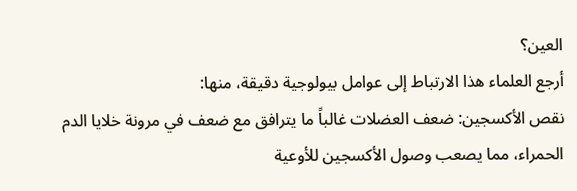العين؟
أرجع العلماء هذا الارتباط إلى عوامل بيولوجية دقيقة، منها:
نقص الأكسجين: ضعف العضلات غالباً ما يترافق مع ضعف في مرونة خلايا الدم الحمراء، مما يصعب وصول الأكسجين للأوعية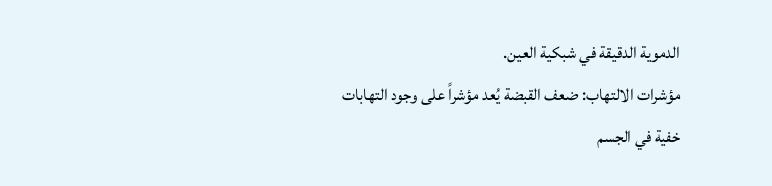الدموية الدقيقة في شبكية العين.
مؤشرات الالتهاب: ضعف القبضة يُعد مؤشراً على وجود التهابات خفية في الجسم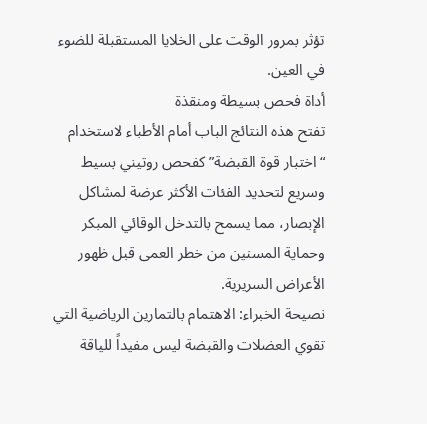تؤثر بمرور الوقت على الخلايا المستقبلة للضوء في العين.
أداة فحص بسيطة ومنقذة
تفتح هذه النتائج الباب أمام الأطباء لاستخدام “اختبار قوة القبضة” كفحص روتيني بسيط وسريع لتحديد الفئات الأكثر عرضة لمشاكل الإبصار، مما يسمح بالتدخل الوقائي المبكر وحماية المسنين من خطر العمى قبل ظهور الأعراض السريرية.
نصيحة الخبراء: الاهتمام بالتمارين الرياضية التي تقوي العضلات والقبضة ليس مفيداً للياقة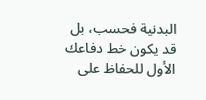البدنية فحسب، بل قد يكون خط دفاعك الأول للحفاظ على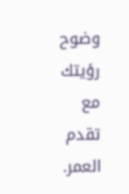وضوح رؤيتك مع تقدم العمر.